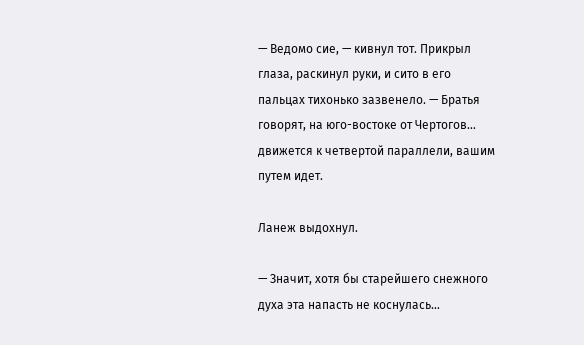— Ведомо сие, — кивнул тот. Прикрыл глаза, раскинул руки, и сито в его пальцах тихонько зазвенело. — Братья говорят, на юго-востоке от Чертогов… движется к четвертой параллели, вашим путем идет.

Ланеж выдохнул.

— Значит, хотя бы старейшего снежного духа эта напасть не коснулась…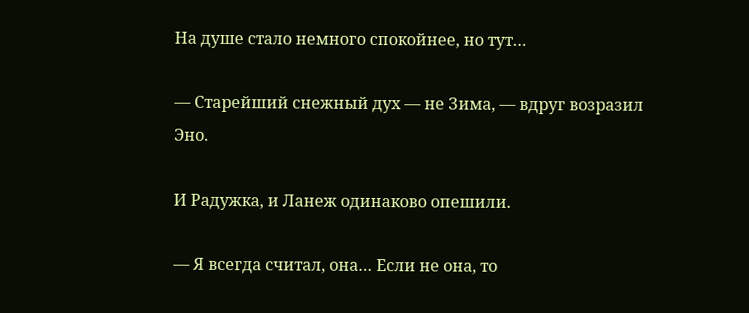На душе стало немного спокойнее, но тут…

— Старейший снежный дух — не Зима, — вдруг возразил Эно.

И Радужка, и Ланеж одинаково опешили.

— Я всегда считал, она… Если не она, то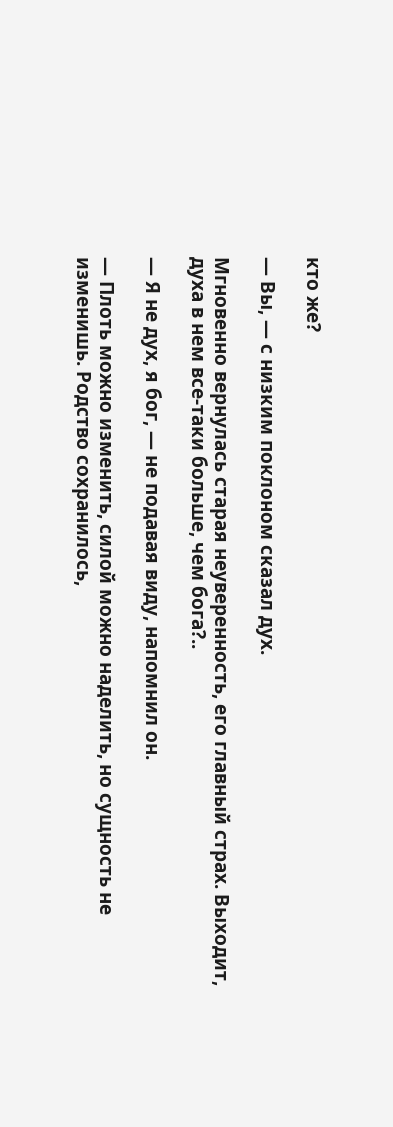кто же?

— Вы, — с низким поклоном сказал дух.

Мгновенно вернулась старая неуверенность, его главный страх. Выходит, духа в нем все-таки больше, чем бога?..

— Я не дух, я бог, — не подавая виду, напомнил он.

— Плоть можно изменить, силой можно наделить, но сущность не изменишь. Родство сохранилось,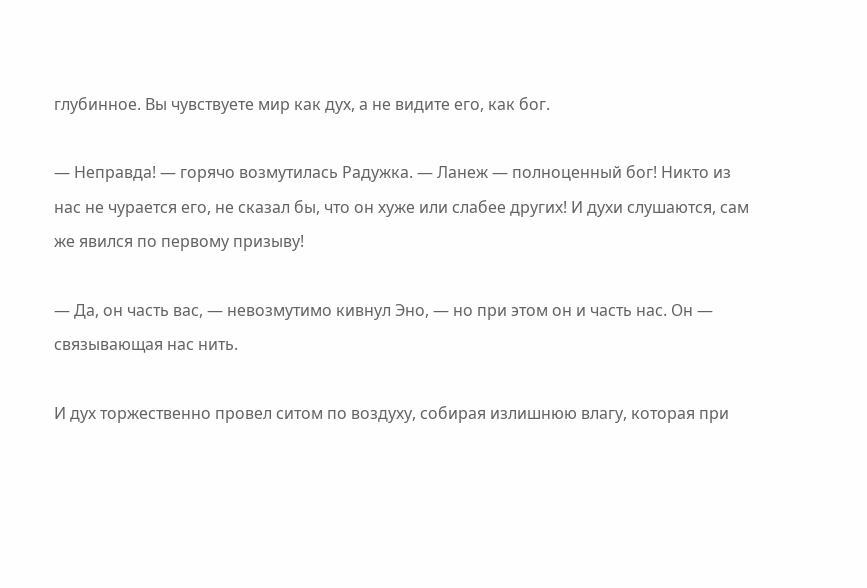глубинное. Вы чувствуете мир как дух, а не видите его, как бог.

— Неправда! — горячо возмутилась Радужка. — Ланеж — полноценный бог! Никто из нас не чурается его, не сказал бы, что он хуже или слабее других! И духи слушаются, сам же явился по первому призыву!

— Да, он часть вас, — невозмутимо кивнул Эно, — но при этом он и часть нас. Он — связывающая нас нить.

И дух торжественно провел ситом по воздуху, собирая излишнюю влагу, которая при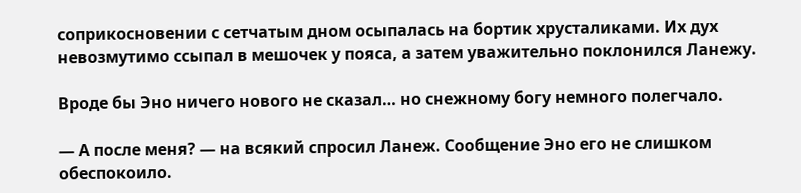соприкосновении с сетчатым дном осыпалась на бортик хрусталиками. Их дух невозмутимо ссыпал в мешочек у пояса, а затем уважительно поклонился Ланежу.

Вроде бы Эно ничего нового не сказал… но снежному богу немного полегчало.

— А после меня? — на всякий спросил Ланеж. Сообщение Эно его не слишком обеспокоило.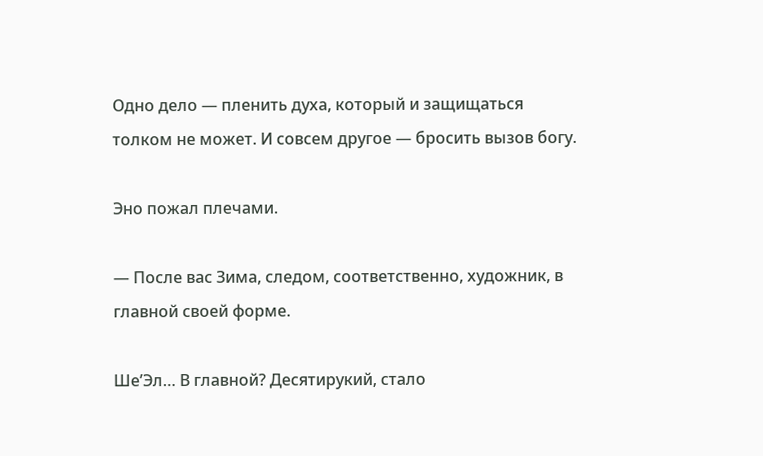Одно дело — пленить духа, который и защищаться толком не может. И совсем другое — бросить вызов богу.

Эно пожал плечами.

— После вас Зима, следом, соответственно, художник, в главной своей форме.

Ше’Эл… В главной? Десятирукий, стало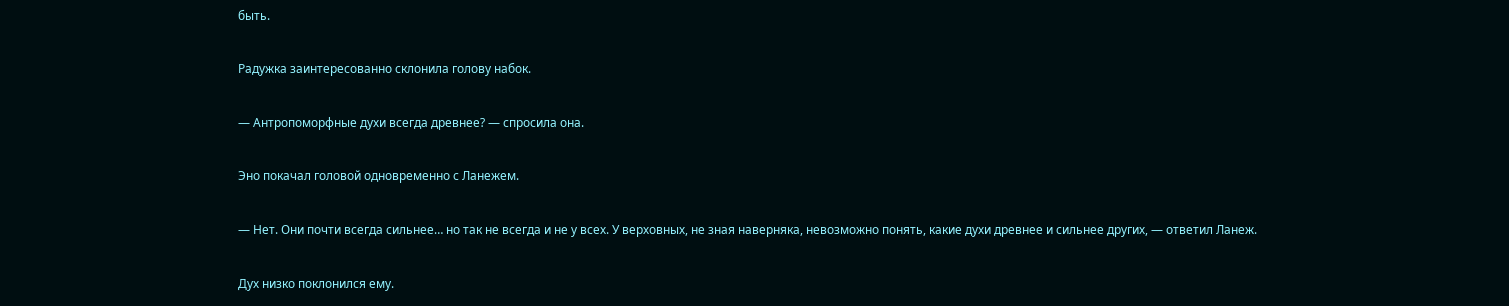быть.

Радужка заинтересованно склонила голову набок.

— Антропоморфные духи всегда древнее? — спросила она.

Эно покачал головой одновременно с Ланежем.

— Нет. Они почти всегда сильнее… но так не всегда и не у всех. У верховных, не зная наверняка, невозможно понять, какие духи древнее и сильнее других, — ответил Ланеж.

Дух низко поклонился ему.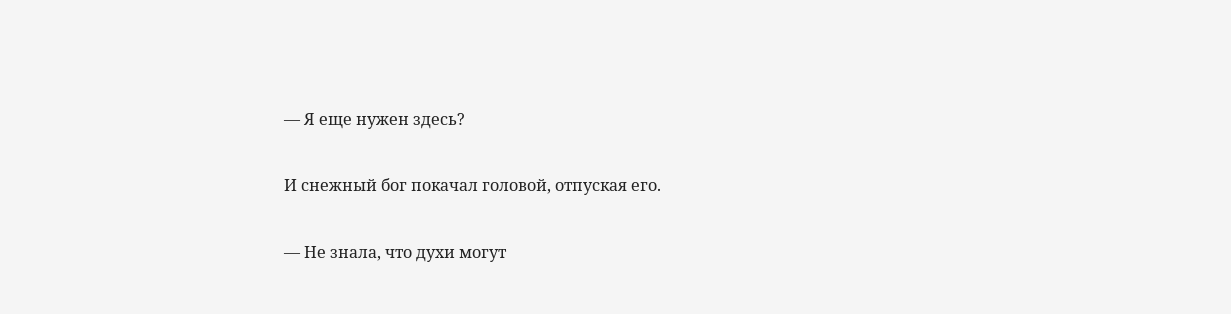— Я еще нужен здесь?

И снежный бог покачал головой, отпуская его.

— Не знала, что духи могут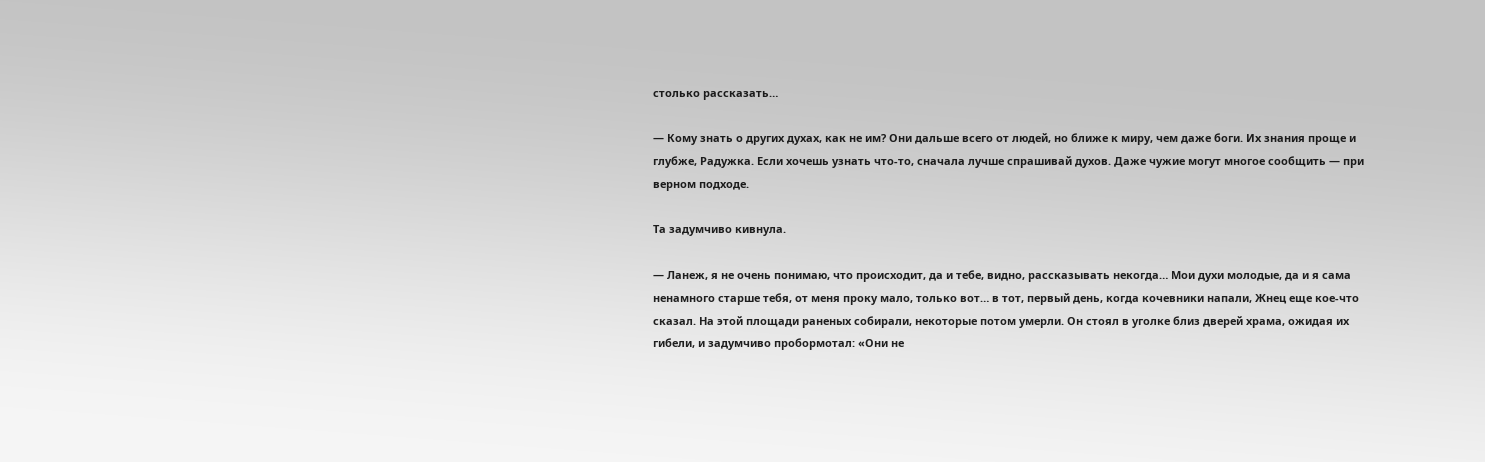столько рассказать…

— Кому знать о других духах, как не им? Они дальше всего от людей, но ближе к миру, чем даже боги. Их знания проще и глубже, Радужка. Если хочешь узнать что-то, сначала лучше спрашивай духов. Даже чужие могут многое сообщить — при верном подходе.

Та задумчиво кивнула.

— Ланеж, я не очень понимаю, что происходит, да и тебе, видно, рассказывать некогда… Мои духи молодые, да и я сама ненамного старше тебя, от меня проку мало, только вот… в тот, первый день, когда кочевники напали, Жнец еще кое-что сказал. На этой площади раненых собирали, некоторые потом умерли. Он стоял в уголке близ дверей храма, ожидая их гибели, и задумчиво пробормотал: «Они не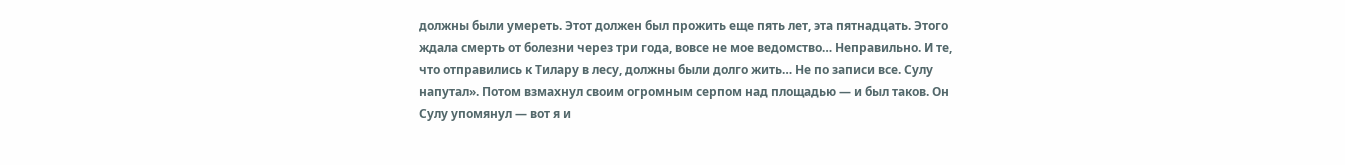должны были умереть. Этот должен был прожить еще пять лет, эта пятнадцать. Этого ждала смерть от болезни через три года, вовсе не мое ведомство… Неправильно. И те, что отправились к Тилару в лесу, должны были долго жить… Не по записи все. Сулу напутал». Потом взмахнул своим огромным серпом над площадью — и был таков. Он Сулу упомянул — вот я и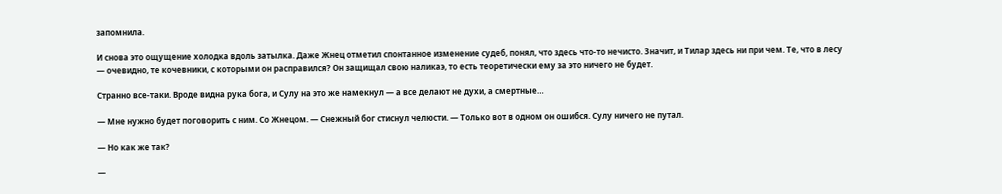запомнила.

И снова это ощущение холодка вдоль затылка. Даже Жнец отметил спонтанное изменение судеб, понял, что здесь что-то нечисто. Значит, и Тилар здесь ни при чем. Те, что в лесу — очевидно, те кочевники, с которыми он расправился? Он защищал свою наликаэ, то есть теоретически ему за это ничего не будет.

Странно все-таки. Вроде видна рука бога, и Сулу на это же намекнул — а все делают не духи, а смертные…

— Мне нужно будет поговорить с ним. Со Жнецом. — Снежный бог стиснул челюсти. — Только вот в одном он ошибся. Сулу ничего не путал.

— Но как же так?

—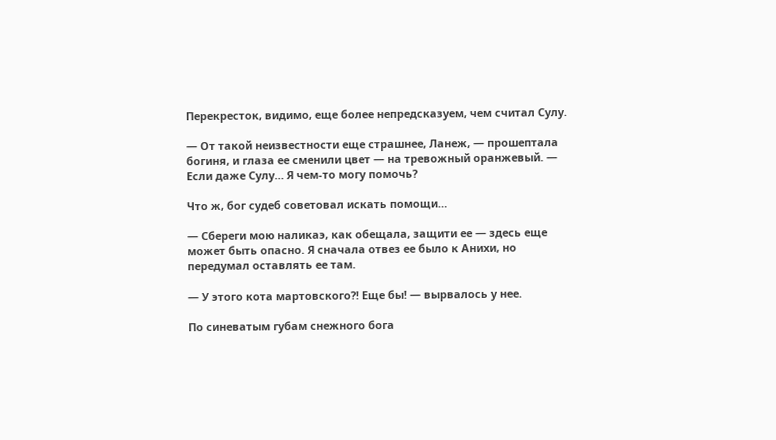Перекресток, видимо, еще более непредсказуем, чем считал Сулу.

— От такой неизвестности еще страшнее, Ланеж, — прошептала богиня, и глаза ее сменили цвет — на тревожный оранжевый. — Если даже Сулу… Я чем-то могу помочь?

Что ж, бог судеб советовал искать помощи…

— Сбереги мою наликаэ, как обещала, защити ее — здесь еще может быть опасно. Я сначала отвез ее было к Анихи, но передумал оставлять ее там.

— У этого кота мартовского?! Еще бы! — вырвалось у нее.

По синеватым губам снежного бога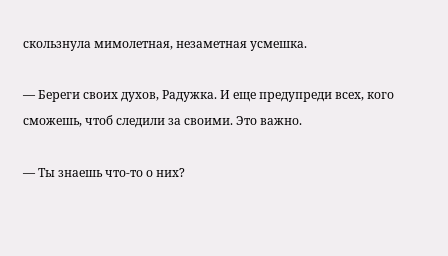скользнула мимолетная, незаметная усмешка.

— Береги своих духов, Радужка. И еще предупреди всех, кого сможешь, чтоб следили за своими. Это важно.

— Ты знаешь что-то о них?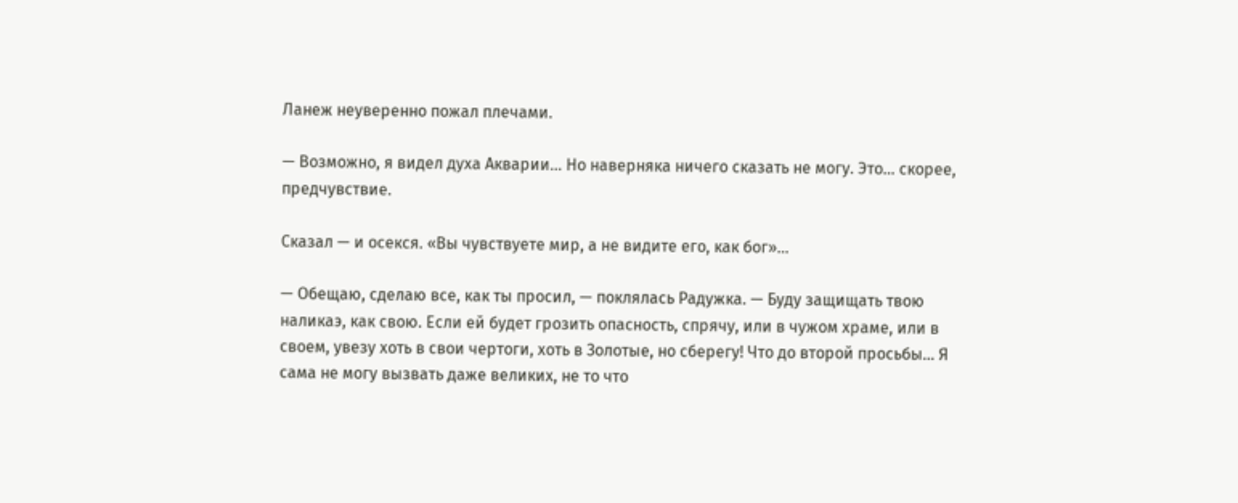Ланеж неуверенно пожал плечами.

— Возможно, я видел духа Акварии… Но наверняка ничего сказать не могу. Это… скорее, предчувствие.

Сказал — и осекся. «Вы чувствуете мир, а не видите его, как бог»…

— Обещаю, сделаю все, как ты просил, — поклялась Радужка. — Буду защищать твою наликаэ, как свою. Если ей будет грозить опасность, спрячу, или в чужом храме, или в своем, увезу хоть в свои чертоги, хоть в Золотые, но сберегу! Что до второй просьбы… Я сама не могу вызвать даже великих, не то что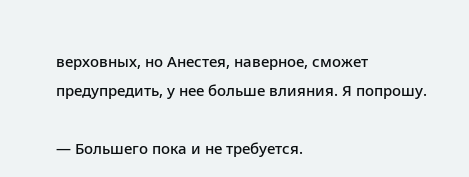верховных, но Анестея, наверное, сможет предупредить, у нее больше влияния. Я попрошу.

— Большего пока и не требуется.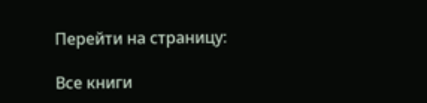Перейти на страницу:

Все книги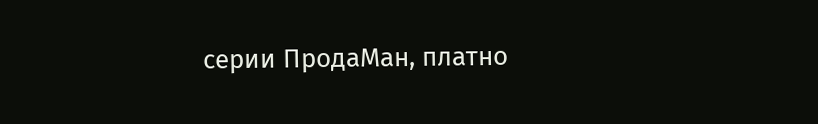серии ПродаМан, платно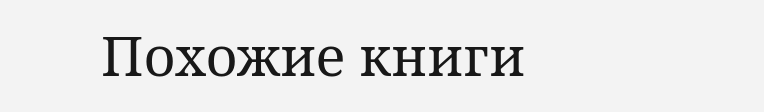Похожие книги